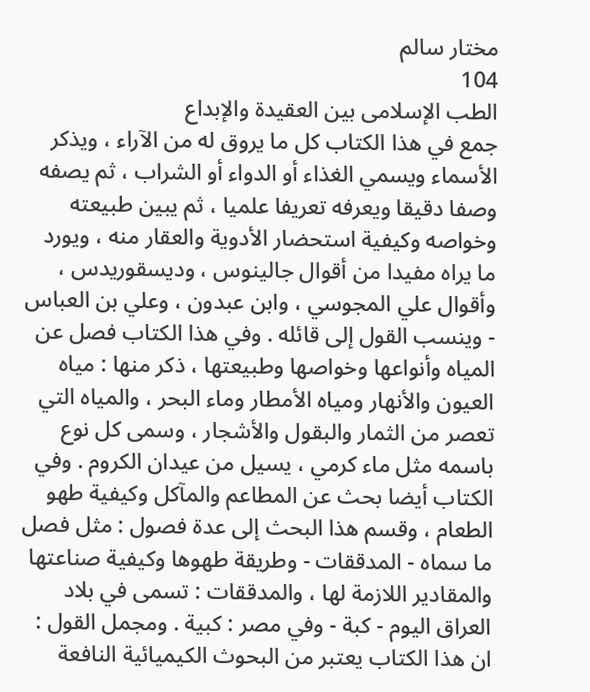مختار سالم
104
الطب الإسلامى بين العقيدة والإبداع
جمع في هذا الكتاب كل ما يروق له من الآراء ، ويذكر الأسماء ويسمي الغذاء أو الدواء أو الشراب ، ثم يصفه وصفا دقيقا ويعرفه تعريفا علميا ، ثم يبين طبيعته وخواصه وكيفية استحضار الأدوية والعقار منه ، ويورد ما يراه مفيدا من أقوال جالينوس ، وديسقوريدس ، وأقوال علي المجوسي ، وابن عبدون ، وعلي بن العباس - وينسب القول إلى قائله . وفي هذا الكتاب فصل عن المياه وأنواعها وخواصها وطبيعتها ، ذكر منها : مياه العيون والأنهار ومياه الأمطار وماء البحر ، والمياه التي تعصر من الثمار والبقول والأشجار ، وسمى كل نوع باسمه مثل ماء كرمي ، يسيل من عيدان الكروم . وفي الكتاب أيضا بحث عن المطاعم والمآكل وكيفية طهو الطعام ، وقسم هذا البحث إلى عدة فصول : مثل فصل ما سماه - المدققات - وطريقة طهوها وكيفية صناعتها والمقادير اللازمة لها ، والمدققات : تسمى في بلاد العراق اليوم - كبة - وفي مصر : كبية . ومجمل القول : ان هذا الكتاب يعتبر من البحوث الكيميائية النافعة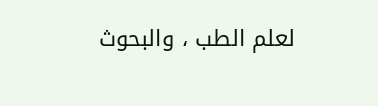لعلم الطب ، والبحوث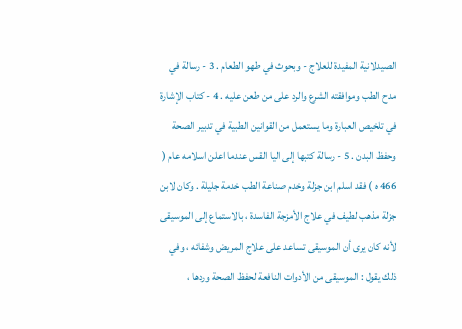الصيدلانية المفيدة للعلاج - وبحوث في طهو الطعام . 3 - رسالة في مدح الطب وموافقته الشرع والرد على من طعن عليه . 4 - كتاب الإشارة في تلخيص العبارة وما يستعمل من القوانين الطبية في تدبير الصحة وحفظ البدن . 5 - رسالة كتبها إلى اليا القس عندما اعلن اسلامه عام ( 466 ه ) فقد اسلم ابن جزلة وخدم صناعة الطب خدمة جليلة . وكان لابن جزلة مذهب لطيف في علاج الأمزجة الفاسدة ، بالاستماع إلى الموسيقى لأنه كان يرى أن الموسيقى تساعد على علاج المريض وشفائه ، وفي ذلك يقول : الموسيقى من الأدوات النافعة لحفظ الصحة وردها ،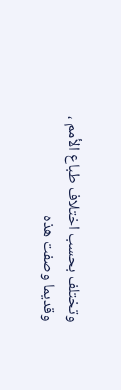وتختلف بحسب اختلاف طباع الأمم ، وقديما وصفت هذه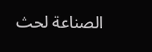الصناعة لحث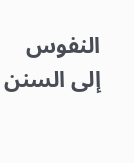النفوس إلى السنن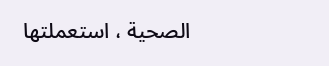الصحية ، استعملتها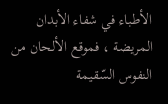الأطباء في شفاء الأبدان المريضة ، فموقع الألحان من النفوس السّقيمة